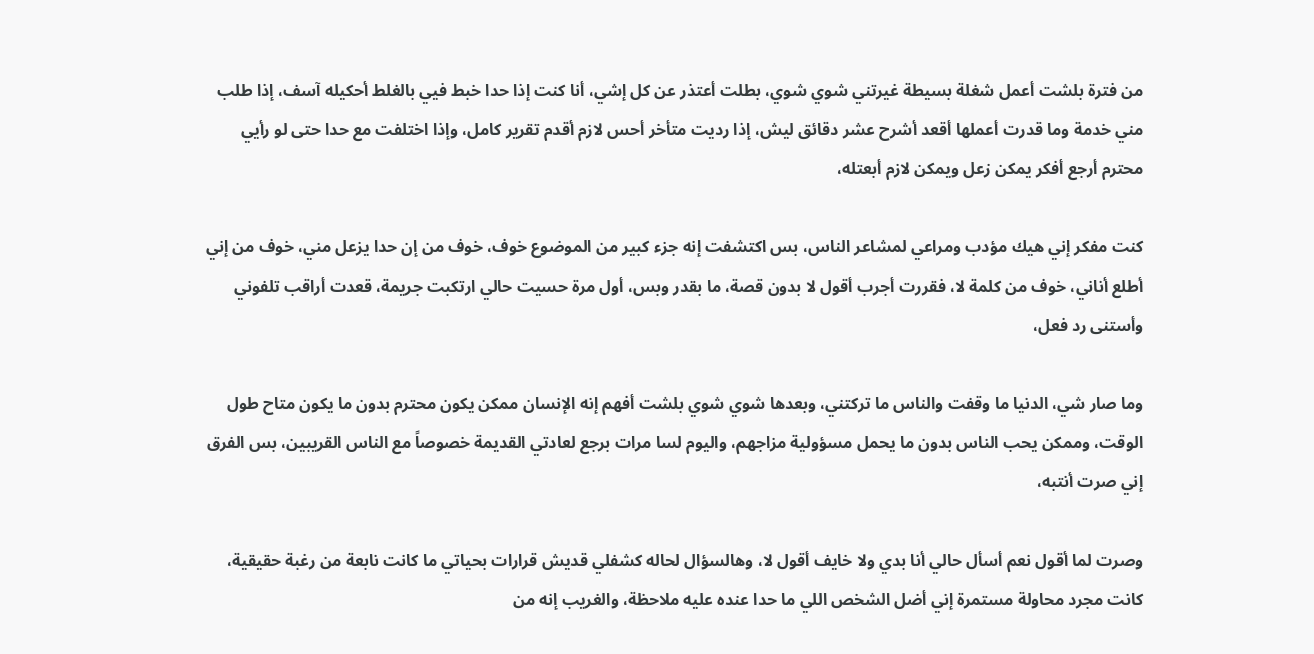من فترة بلشت أعمل شغلة بسيطة غيرتني شوي شوي، بطلت أعتذر عن كل إشي، أنا كنت إذا حدا خبط فيي بالغلط أحكيله آسف، إذا طلب مني خدمة وما قدرت أعملها أقعد أشرح عشر دقائق ليش، إذا رديت متأخر أحس لازم أقدم تقرير كامل، وإذا اختلفت مع حدا حتى لو رأيي محترم أرجع أفكر يمكن زعل ويمكن لازم أبعتله،

كنت مفكر إني هيك مؤدب ومراعي لمشاعر الناس، بس اكتشفت إنه جزء كبير من الموضوع خوف، خوف من إن حدا يزعل مني، خوف من إني أطلع أناني، خوف من كلمة لا، فقررت أجرب أقول لا بدون قصة، ما بقدر وبس، أول مرة حسيت حالي ارتكبت جريمة، قعدت أراقب تلفوني وأستنى رد فعل،

وما صار شي، الدنيا ما وقفت والناس ما تركتني، وبعدها شوي شوي بلشت أفهم إنه الإنسان ممكن يكون محترم بدون ما يكون متاح طول الوقت، وممكن يحب الناس بدون ما يحمل مسؤولية مزاجهم، واليوم لسا مرات برجع لعادتي القديمة خصوصاً مع الناس القريبين، بس الفرق إني صرت أنتبه،

وصرت لما أقول نعم أسأل حالي أنا بدي ولا خايف أقول لا، وهالسؤال لحاله كشفلي قديش قرارات بحياتي ما كانت نابعة من رغبة حقيقية، كانت مجرد محاولة مستمرة إني أضل الشخص اللي ما حدا عنده عليه ملاحظة، والغريب إنه من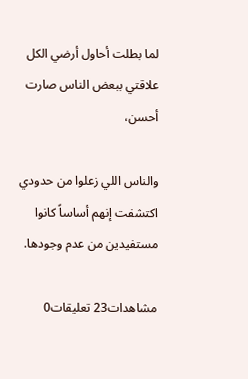لما بطلت أحاول أرضي الكل علاقتي ببعض الناس صارت أحسن،

والناس اللي زعلوا من حدودي اكتشفت إنهم أساساً كانوا مستفيدين من عدم وجودها.

مشاهدات23 تعليقات0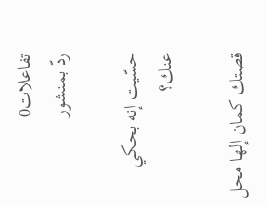تفاعلات0
ردّ بمنشور

حسّيت إنه بحكي عنك؟

قصتك كمان إلها محل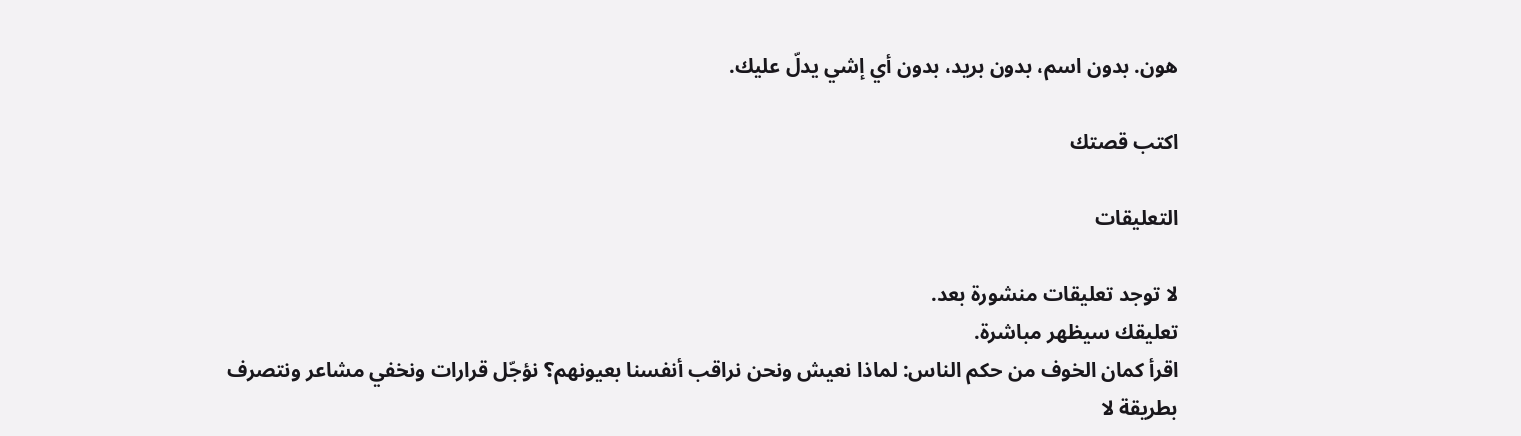هون. بدون اسم، بدون بريد، بدون أي إشي يدلّ عليك.

اكتب قصتك

التعليقات

لا توجد تعليقات منشورة بعد.
تعليقك سيظهر مباشرة.
اقرأ كمان الخوف من حكم الناس: لماذا نعيش ونحن نراقب أنفسنا بعيونهم؟ نؤجّل قرارات ونخفي مشاعر ونتصرف بطريقة لا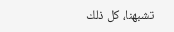تشبهنا، كل ذلك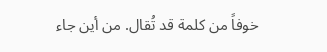خوفاً من كلمة قد تُقال. من أين جاء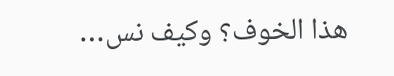هذا الخوف؟ وكيف نس…